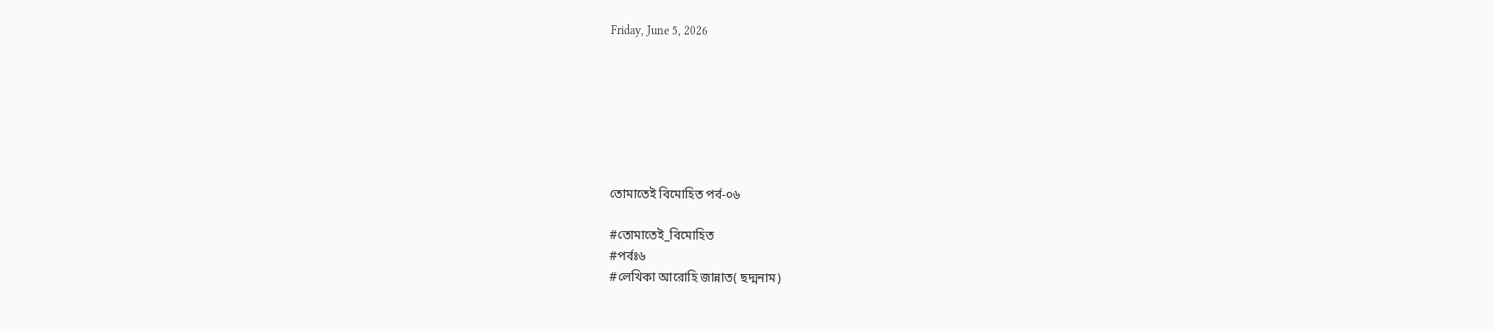Friday, June 5, 2026







তোমাতেই বিমোহিত পর্ব-০৬

#তোমাতেই_বিমোহিত
#পর্বঃ৬
#লেখিকা আরোহি জান্নাত( ছদ্মনাম)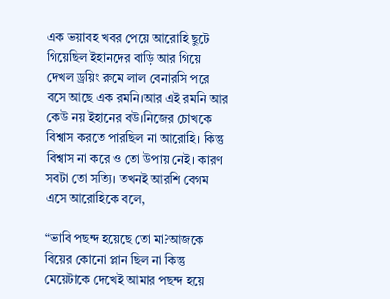এক ভয়াবহ খবর পেয়ে আরোহি ছুটে গিয়েছিল ইহানদের বাড়ি আর গিয়ে দেখল ড্রয়িং রুমে লাল বেনারসি পরে বসে আছে এক রমনি।আর এই রমনি আর কেউ নয় ইহানের বউ।নিজের চোখকে বিশ্বাস করতে পারছিল না আরোহি। কিন্তু বিশ্বাস না করে ও তো উপায় নেই। কারণ সবটা তো সত্যি। তখনই আরশি বেগম এসে আরোহিকে বলে,

“ভাবি পছন্দ হয়েছে তো মা?আজকে বিয়ের কোনো প্লান ছিল না কিন্তু মেয়েটাকে দেখেই আমার পছন্দ হয়ে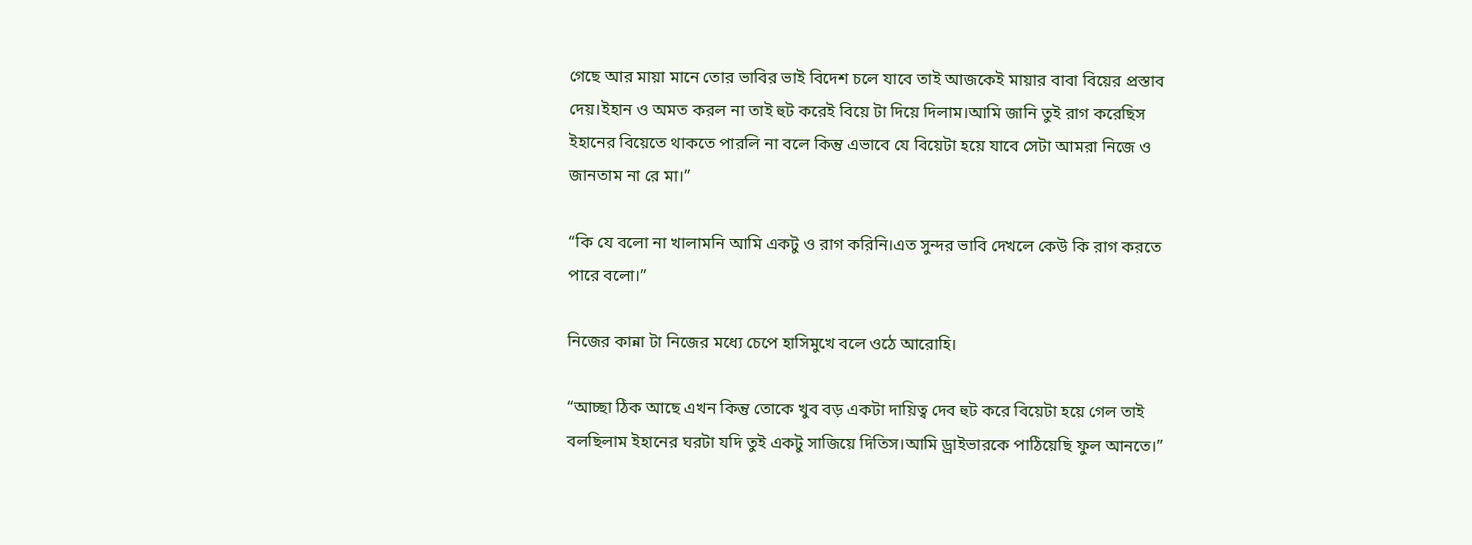গেছে আর মায়া মানে তোর ভাবির ভাই বিদেশ চলে যাবে তাই আজকেই মায়ার বাবা বিয়ের প্রস্তাব দেয়।ইহান ও অমত করল না তাই হুট করেই বিয়ে টা দিয়ে দিলাম।আমি জানি তুই রাগ করেছিস ইহানের বিয়েতে থাকতে পারলি না বলে কিন্তু এভাবে যে বিয়েটা হয়ে যাবে সেটা আমরা নিজে ও জানতাম না রে মা।”

“কি যে বলো না খালামনি আমি একটু ও রাগ করিনি।এত সুন্দর ভাবি দেখলে কেউ কি রাগ করতে পারে বলো।”

নিজের কান্না টা নিজের মধ্যে চেপে হাসিমুখে বলে ওঠে আরোহি।

“আচ্ছা ঠিক আছে এখন কিন্তু তোকে খুব বড় একটা দায়িত্ব দেব হুট করে বিয়েটা হয়ে গেল তাই বলছিলাম ইহানের ঘরটা যদি তুই একটু সাজিয়ে দিতিস।আমি ড্রাইভারকে পাঠিয়েছি ফুল আনতে।”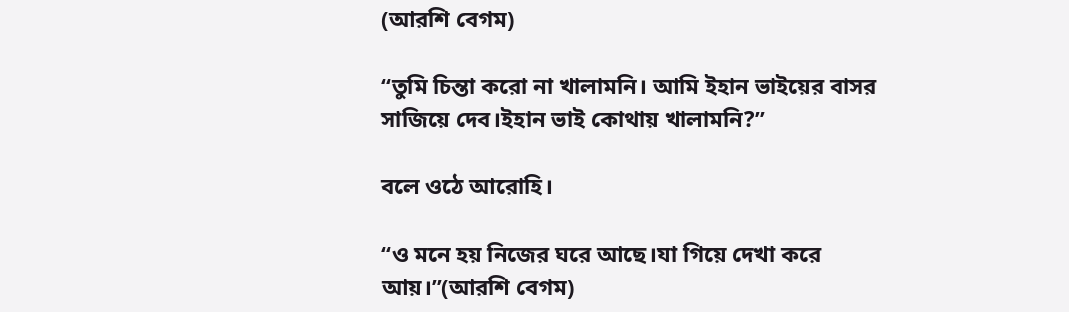(আরশি বেগম)

“তুমি চিন্তা করো না খালামনি। আমি ইহান ভাইয়ের বাসর সাজিয়ে দেব।ইহান ভাই কোথায় খালামনি?”

বলে ওঠে আরোহি।

“ও মনে হয় নিজের ঘরে আছে।যা গিয়ে দেখা করে আয়।”(আরশি বেগম)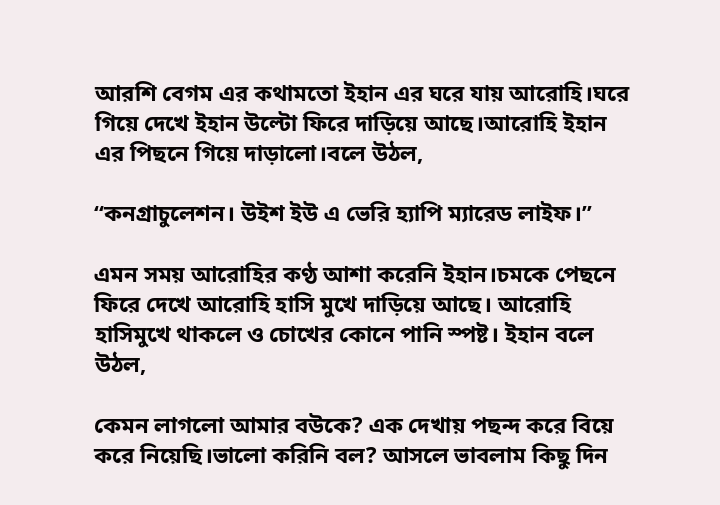আরশি বেগম এর কথামতো ইহান এর ঘরে যায় আরোহি।ঘরে গিয়ে দেখে ইহান উল্টো ফিরে দাড়িয়ে আছে।আরোহি ইহান এর পিছনে গিয়ে দাড়ালো।বলে উঠল,

“কনগ্রাচুলেশন। উইশ ইউ এ ভেরি হ্যাপি ম্যারেড লাইফ।”

এমন সময় আরোহির কণ্ঠ আশা করেনি ইহান।চমকে পেছনে ফিরে দেখে আরোহি হাসি মুখে দাড়িয়ে আছে। আরোহি হাসিমুখে থাকলে ও চোখের কোনে পানি স্পষ্ট। ইহান বলে উঠল,

কেমন লাগলো আমার বউকে? এক দেখায় পছন্দ করে বিয়ে করে নিয়েছি।ভালো করিনি বল? আসলে ভাবলাম কিছু দিন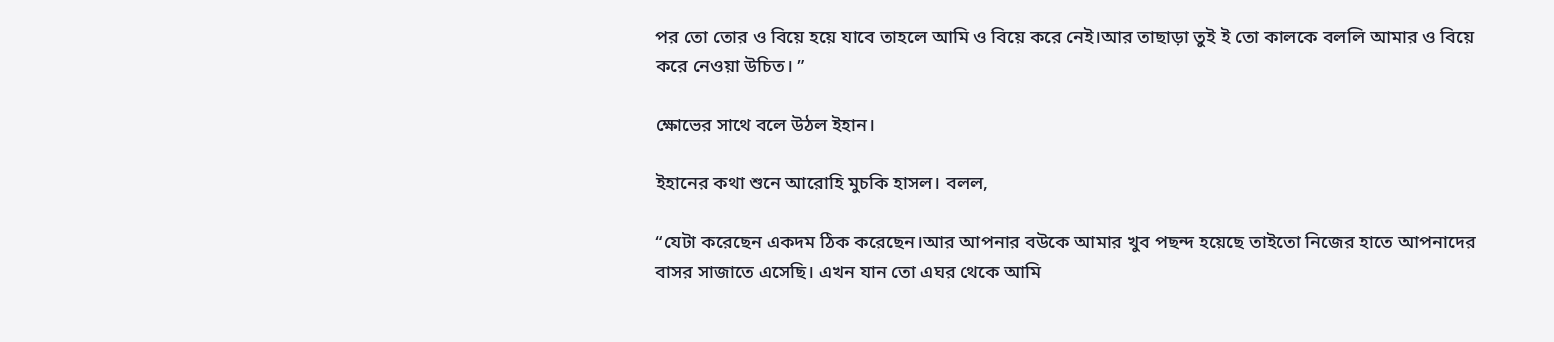পর তো তোর ও বিয়ে হয়ে যাবে তাহলে আমি ও বিয়ে করে নেই।আর তাছাড়া তুই ই তো কালকে বললি আমার ও বিয়ে করে নেওয়া উচিত। ”

ক্ষোভের সাথে বলে উঠল ইহান।

ইহানের কথা শুনে আরোহি মুচকি হাসল। বলল,

“যেটা করেছেন একদম ঠিক করেছেন।আর আপনার বউকে আমার খুব পছন্দ হয়েছে তাইতো নিজের হাতে আপনাদের বাসর সাজাতে এসেছি। এখন যান তো এঘর থেকে আমি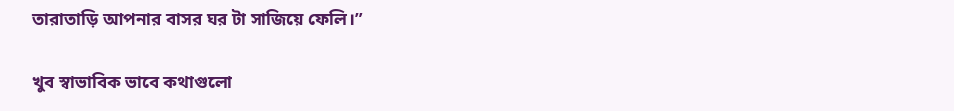তারাতাড়ি আপনার বাসর ঘর টা সাজিয়ে ফেলি।”

খুব স্বাভাবিক ভাবে কথাগুলো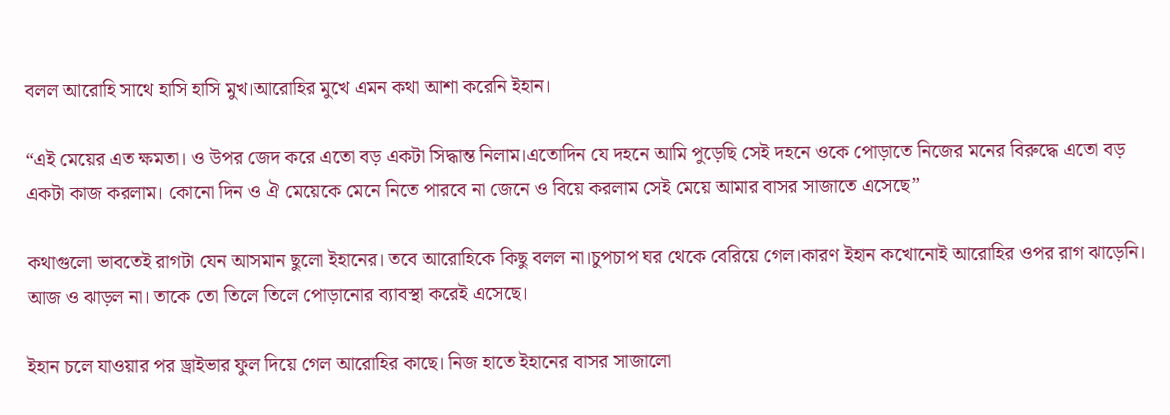বলল আরোহি সাথে হাসি হাসি মুখ।আরোহির মুখে এমন কথা আশা করেনি ইহান।

“এই মেয়ের এত ক্ষমতা। ও উপর জেদ করে এতো বড় একটা সিদ্ধান্ত নিলাম।এতোদিন যে দহনে আমি পুড়েছি সেই দহনে ওকে পোড়াতে নিজের মনের বিরুদ্ধে এতো বড় একটা কাজ করলাম। কোনো দিন ও ঐ মেয়েকে মেনে নিতে পারবে না জেনে ও বিয়ে করলাম সেই মেয়ে আমার বাসর সাজাতে এসেছে”

কথাগুলো ভাবতেই রাগটা যেন আসমান ছুলো ইহানের। তবে আরোহিকে কিছু বলল না।চুপচাপ ঘর থেকে বেরিয়ে গেল।কারণ ইহান কখোনোই আরোহির ওপর রাগ ঝাড়েনি। আজ ও ঝাড়ল না। তাকে তো তিলে তিলে পোড়ানোর ব্যাবস্থা করেই এসেছে।

ইহান চলে যাওয়ার পর ড্রাইভার ফুল দিয়ে গেল আরোহির কাছে। নিজ হাতে ইহানের বাসর সাজালো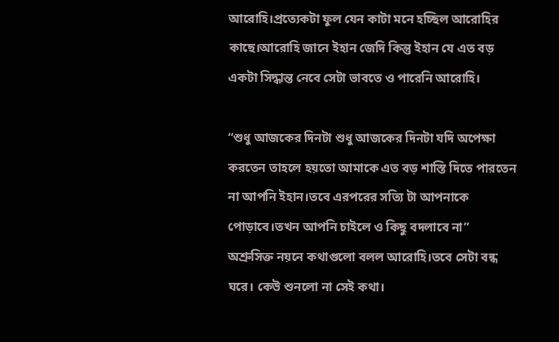আরোহি।প্রত্যেকটা ফুল যেন কাটা মনে হচ্ছিল আরোহির কাছে।আরোহি জানে ইহান জেদি কিন্তু ইহান যে এত বড় একটা সিদ্ধান্ত নেবে সেটা ভাবতে ও পারেনি আরোহি।

“শুধু আজকের দিনটা শুধু আজকের দিনটা যদি অপেক্ষা করতেন তাহলে হয়তো আমাকে এত বড় শাস্তি দিতে পারতেন না আপনি ইহান।তবে এরপরের সত্যি টা আপনাকে পোড়াবে।তখন আপনি চাইলে ও কিছু বদলাবে না”
অশ্রুসিক্ত নয়নে কথাগুলো বলল আরোহি।তবে সেটা বন্ধ ঘরে। কেউ শুনলো না সেই কথা।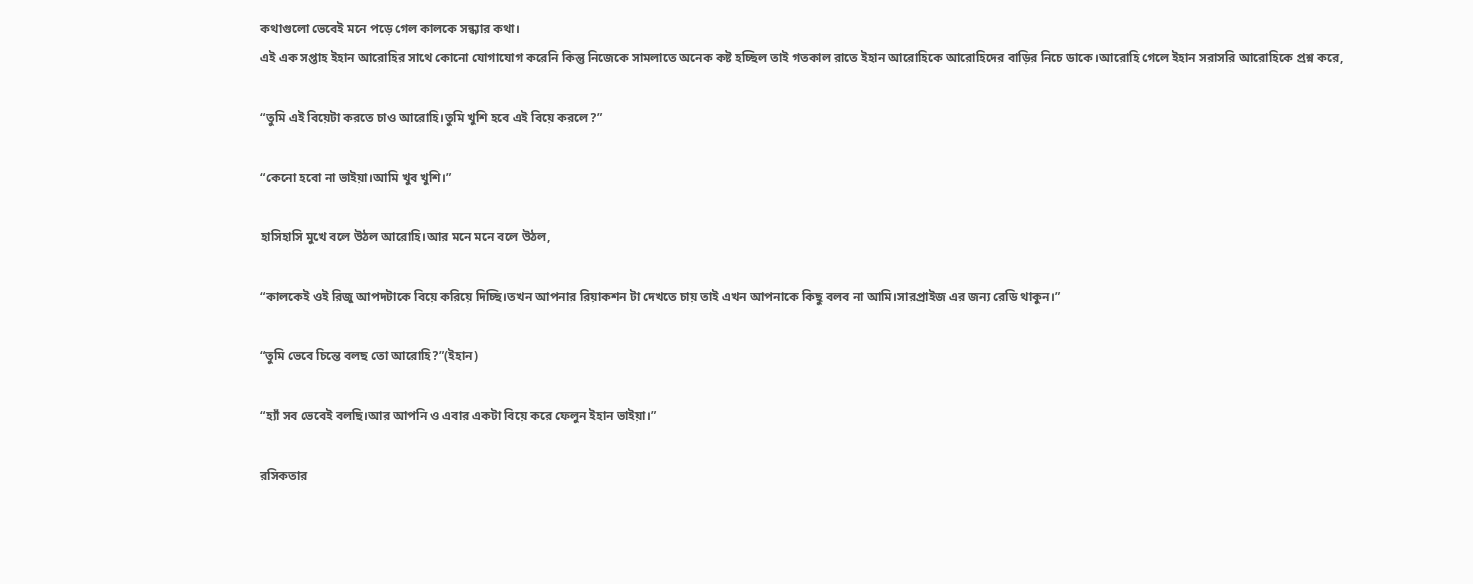কথাগুলো ভেবেই মনে পড়ে গেল কালকে সন্ধ্যার কথা।
এই এক সপ্তাহ ইহান আরোহির সাথে কোনো যোগাযোগ করেনি কিন্তু নিজেকে সামলাতে অনেক কষ্ট হচ্ছিল তাই গতকাল রাতে ইহান আরোহিকে আরোহিদের বাড়ির নিচে ডাকে।আরোহি গেলে ইহান সরাসরি আরোহিকে প্রশ্ন করে,

“তুমি এই বিয়েটা করতে চাও আরোহি।তুমি খুশি হবে এই বিয়ে করলে?”

“কেনো হবো না ভাইয়া।আমি খুব খুশি।”

হাসিহাসি মুখে বলে উঠল আরোহি।আর মনে মনে বলে উঠল,

“কালকেই ওই রিজু আপদটাকে বিয়ে করিয়ে দিচ্ছি।তখন আপনার রিয়াকশন টা দেখতে চায় তাই এখন আপনাকে কিছু বলব না আমি।সারপ্রাইজ এর জন্য রেডি থাকুন।”

“তুমি ভেবে চিন্তে বলছ তো আরোহি?”(ইহান)

“হ্যাঁ সব ভেবেই বলছি।আর আপনি ও এবার একটা বিয়ে করে ফেলুন ইহান ভাইয়া।”

রসিকতার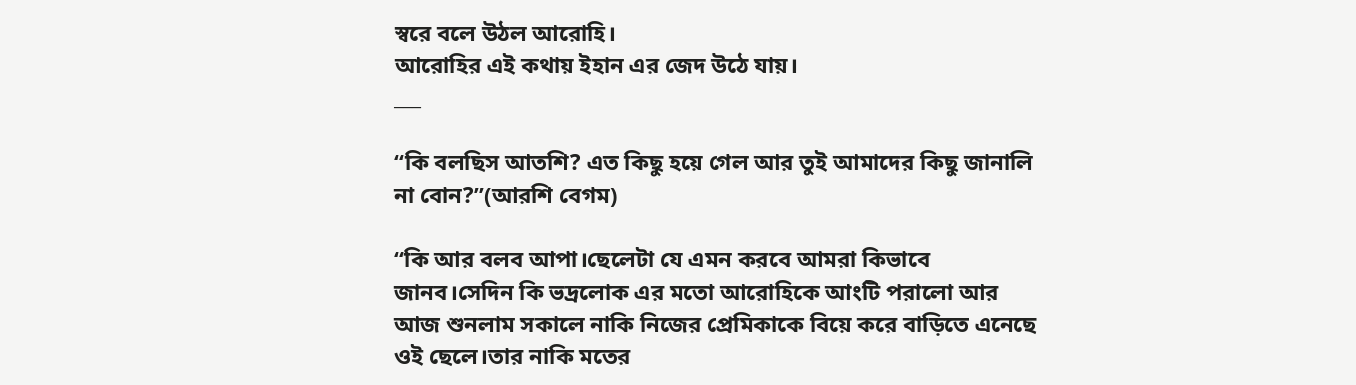স্বরে বলে উঠল আরোহি।
আরোহির এই কথায় ইহান এর জেদ উঠে যায়।
___

“কি বলছিস আতশি? এত কিছু হয়ে গেল আর তুই আমাদের কিছু জানালি না বোন?”(আরশি বেগম)

“কি আর বলব আপা।ছেলেটা যে এমন করবে আমরা কিভাবে জানব।সেদিন কি ভদ্রলোক এর মতো আরোহিকে আংটি পরালো আর আজ শুনলাম সকালে নাকি নিজের প্রেমিকাকে বিয়ে করে বাড়িতে এনেছে ওই ছেলে।তার নাকি মতের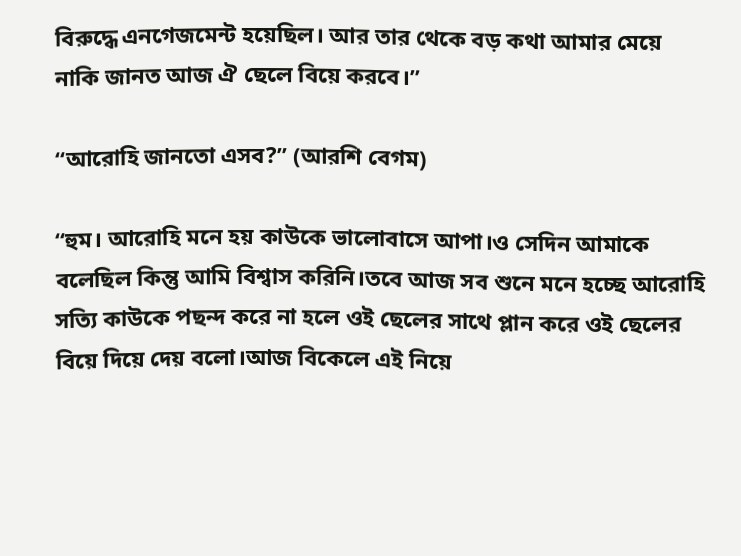বিরুদ্ধে এনগেজমেন্ট হয়েছিল। আর তার থেকে বড় কথা আমার মেয়ে নাকি জানত আজ ঐ ছেলে বিয়ে করবে।”

“আরোহি জানতো এসব?” (আরশি বেগম)

“হুম। আরোহি মনে হয় কাউকে ভালোবাসে আপা।ও সেদিন আমাকে বলেছিল কিন্তু আমি বিশ্বাস করিনি।তবে আজ সব শুনে মনে হচ্ছে আরোহি সত্যি কাউকে পছন্দ করে না হলে ওই ছেলের সাথে প্লান করে ওই ছেলের বিয়ে দিয়ে দেয় বলো।আজ বিকেলে এই নিয়ে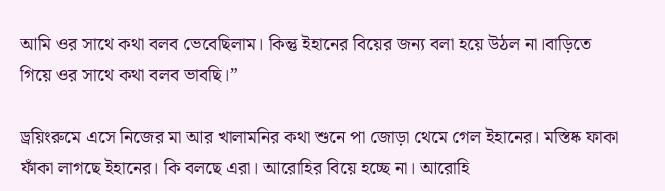আমি ওর সাথে কথা বলব ভেবেছিলাম। কিন্তু ইহানের বিয়ের জন্য বলা হয়ে উঠল না।বাড়িতে গিয়ে ওর সাথে কথা বলব ভাবছি।”

ড্রয়িংরুমে এসে নিজের মা আর খালামনির কথা শুনে পা জোড়া থেমে গেল ইহানের। মস্তিষ্ক ফাকা ফাঁকা লাগছে ইহানের। কি বলছে এরা। আরোহির বিয়ে হচ্ছে না। আরোহি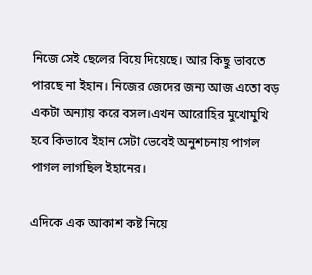নিজে সেই ছেলের বিয়ে দিয়েছে। আর কিছু ভাবতে পারছে না ইহান। নিজের জেদের জন্য আজ এতো বড় একটা অন্যায় করে বসল।এখন আরোহির মুখোমুখি হবে কিভাবে ইহান সেটা ভেবেই অনুশচনায় পাগল পাগল লাগছিল ইহানের।

এদিকে এক আকাশ কষ্ট নিয়ে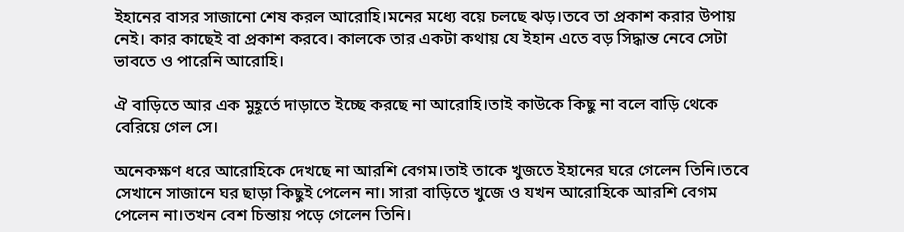ইহানের বাসর সাজানো শেষ করল আরোহি।মনের মধ্যে বয়ে চলছে ঝড়।তবে তা প্রকাশ করার উপায় নেই। কার কাছেই বা প্রকাশ করবে। কালকে তার একটা কথায় যে ইহান এতে বড় সিদ্ধান্ত নেবে সেটা ভাবতে ও পারেনি আরোহি।

ঐ বাড়িতে আর এক মুহূর্তে দাড়াতে ইচ্ছে করছে না আরোহি।তাই কাউকে কিছু না বলে বাড়ি থেকে বেরিয়ে গেল সে।

অনেকক্ষণ ধরে আরোহিকে দেখছে না আরশি বেগম।তাই তাকে খুজতে ইহানের ঘরে গেলেন তিনি।তবে সেখানে সাজানে ঘর ছাড়া কিছুই পেলেন না। সারা বাড়িতে খুজে ও যখন আরোহিকে আরশি বেগম পেলেন না।তখন বেশ চিন্তায় পড়ে গেলেন তিনি।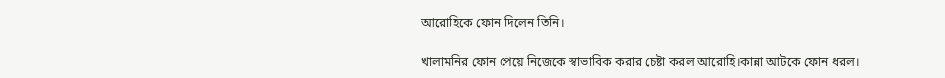আরোহিকে ফোন দিলেন তিনি।

খালামনির ফোন পেয়ে নিজেকে স্বাভাবিক করার চেষ্টা করল আরোহি।কান্না আটকে ফোন ধরল।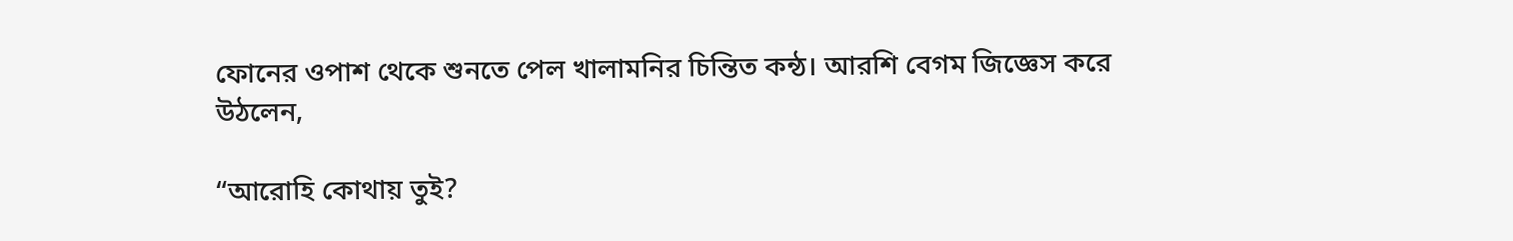ফোনের ওপাশ থেকে শুনতে পেল খালামনির চিন্তিত কন্ঠ। আরশি বেগম জিজ্ঞেস করে উঠলেন,

“আরোহি কোথায় তুই?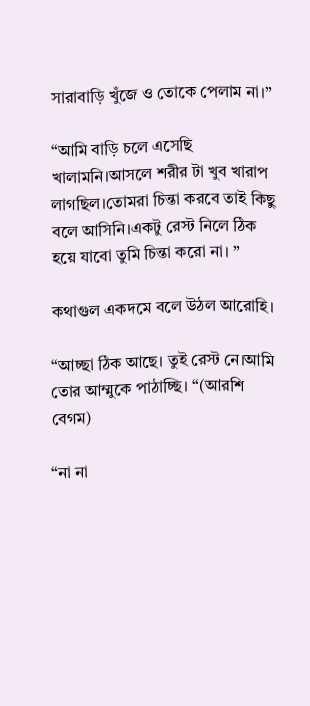সারাবাড়ি খুঁজে ও তোকে পেলাম না।”

“আমি বাড়ি চলে এসেছি খালামনি।আসলে শরীর টা খুব খারাপ লাগছিল।তোমরা চিন্তা করবে তাই কিছু বলে আসিনি।একটু রেস্ট নিলে ঠিক হয়ে যাবো তুমি চিন্তা করো না। ”

কথাগুল একদমে বলে উঠল আরোহি।

“আচ্ছা ঠিক আছে। তুই রেস্ট নে।আমি তোর আম্মুকে পাঠাচ্ছি। “(আরশি বেগম)

“না না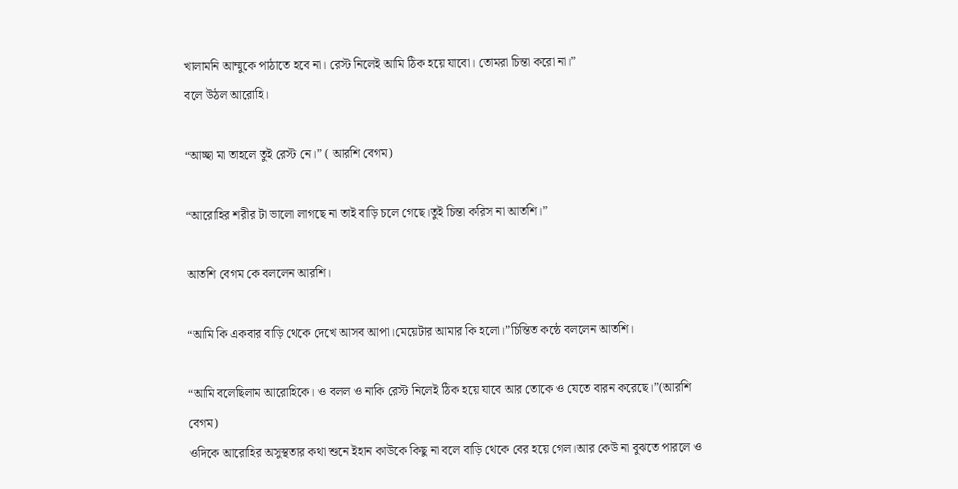খালামনি আম্মুকে পাঠাতে হবে না। রেস্ট নিলেই আমি ঠিক হয়ে যাবো। তোমরা চিন্তা করো না।”
বলে উঠল আরোহি।

“আচ্ছা মা তাহলে তুই রেস্ট নে।” ( আরশি বেগম)

“আরোহির শরীর টা ভালো লাগছে না তাই বাড়ি চলে গেছে।তুই চিন্তা করিস না আতশি।”

আতশি বেগম কে বললেন আরশি।

“আমি কি একবার বাড়ি থেকে দেখে আসব আপা।মেয়েটার আমার কি হলো।”চিন্তিত কন্ঠে বললেন আতশি।

“আমি বলেছিলাম আরোহিকে। ও বলল ও নাকি রেস্ট নিলেই ঠিক হয়ে যাবে আর তোকে ও যেতে বারন করেছে।”(আরশি বেগম)
ওদিকে আরোহির অসুস্থতার কথা শুনে ইহান কাউকে কিছু না বলে বাড়ি থেকে বের হয়ে গেল।আর কেউ না বুঝতে পারলে ও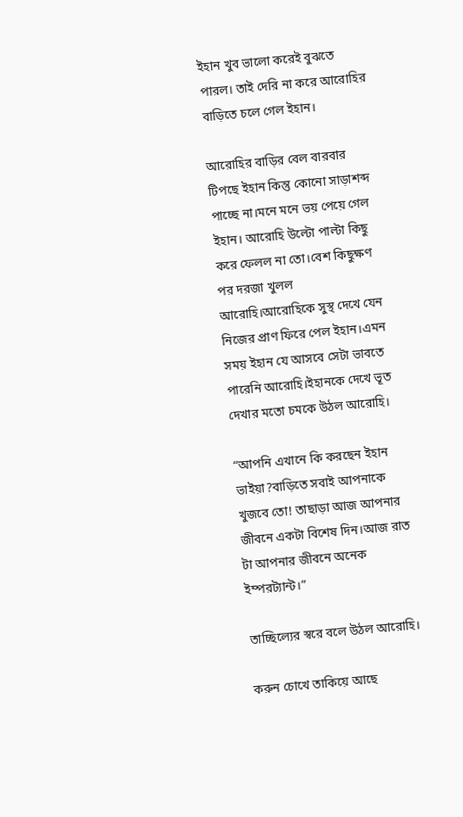ইহান খুব ভালো করেই বুঝতে পারল। তাই দেরি না করে আরোহির বাড়িতে চলে গেল ইহান।

আরোহির বাড়ির বেল বারবার টিপছে ইহান কিন্তু কোনো সাড়াশব্দ পাচ্ছে না।মনে মনে ভয় পেয়ে গেল ইহান। আরোহি উল্টো পাল্টা কিছু করে ফেলল না তো।বেশ কিছুক্ষণ পর দরজা খুলল আরোহি।আরোহিকে সুস্থ দেখে যেন নিজের প্রাণ ফিরে পেল ইহান।এমন সময় ইহান যে আসবে সেটা ভাবতে পারেনি আরোহি।ইহানকে দেখে ভূত দেখার মতো চমকে উঠল আরোহি।

“আপনি এখানে কি করছেন ইহান ভাইয়া?বাড়িতে সবাই আপনাকে খুজবে তো! তাছাড়া আজ আপনার জীবনে একটা বিশেষ দিন।আজ রাত টা আপনার জীবনে অনেক ইম্পরট্যান্ট।”

তাচ্ছিল্যের স্বরে বলে উঠল আরোহি।

করুন চোখে তাকিয়ে আছে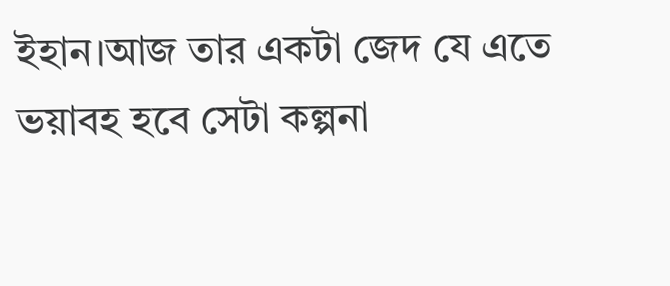ইহান।আজ তার একটা জেদ যে এতে ভয়াবহ হবে সেটা কল্পনা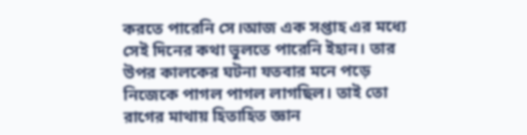করতে পারেনি সে।আজ এক সপ্তাহ এর মধ্যে সেই দিনের কথা ভুলতে পারেনি ইহান। তার উপর কালকের ঘটনা যতবার মনে পড়ে নিজেকে পাগল পাগল লাগছিল। তাই তো রাগের মাথায় হিতাহিত জ্ঞান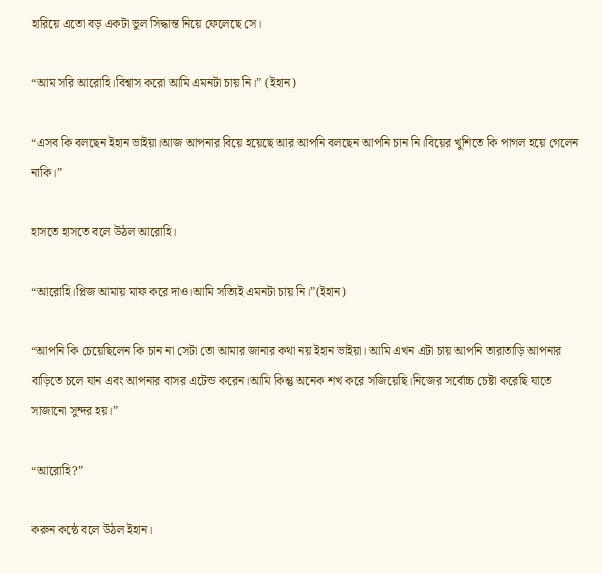হারিয়ে এতো বড় একটা ভুল সিদ্ধান্ত নিয়ে ফেলেছে সে।

“আম সরি আরোহি।বিশ্বাস করো আমি এমনটা চায় নি।” (ইহান)

“এসব কি বলছেন ইহান ভাইয়া।আজ আপনার বিয়ে হয়েছে আর আপনি বলছেন আপনি চান নি।বিয়ের খুশিতে কি পাগল হয়ে গেলেন নাকি।”

হাসতে হাসতে বলে উঠল আরোহি।

“আরোহি।প্লিজ আমায় মাফ করে দাও।আমি সত্যিই এমনটা চায় নি।”(ইহান)

“আপনি কি চেয়েছিলেন কি চান না সেটা তো আমার জানার কথা নয় ইহান ভাইয়া। আমি এখন এটা চায় আপনি তারাতাড়ি আপনার বাড়িতে চলে যান এবং আপনার বাসর এটেন্ড করেন।আমি কিন্তু অনেক শখ করে সজিয়েছি।নিজের সর্বোচ্চ চেষ্টা করেছি যাতে সাজানো সুন্দর হয়।”

“আরোহি?”

করুন কন্ঠে বলে উঠল ইহান।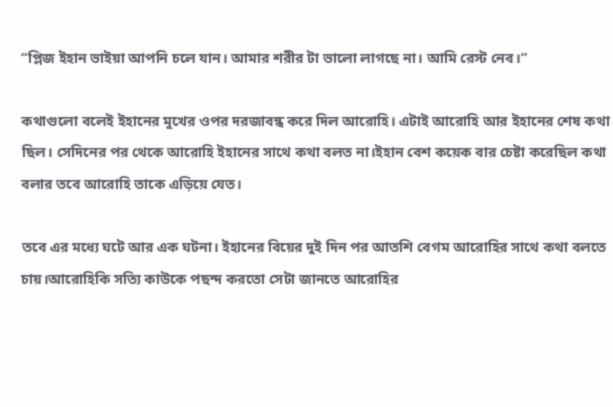“প্লিজ ইহান ভাইয়া আপনি চলে যান। আমার শরীর টা ভালো লাগছে না। আমি রেস্ট নেব।”

কথাগুলো বলেই ইহানের মুখের ওপর দরজাবন্ধ করে দিল আরোহি। এটাই আরোহি আর ইহানের শেষ কথা ছিল। সেদিনের পর থেকে আরোহি ইহানের সাথে কথা বলত না।ইহান বেশ কয়েক বার চেষ্টা করেছিল কথা বলার তবে আরোহি তাকে এড়িয়ে যেত।

তবে এর মধ্যে ঘটে আর এক ঘটনা। ইহানের বিয়ের দুই দিন পর আতশি বেগম আরোহির সাথে কথা বলতে চায়।আরোহিকি সত্যি কাউকে পছন্দ করতো সেটা জানতে আরোহির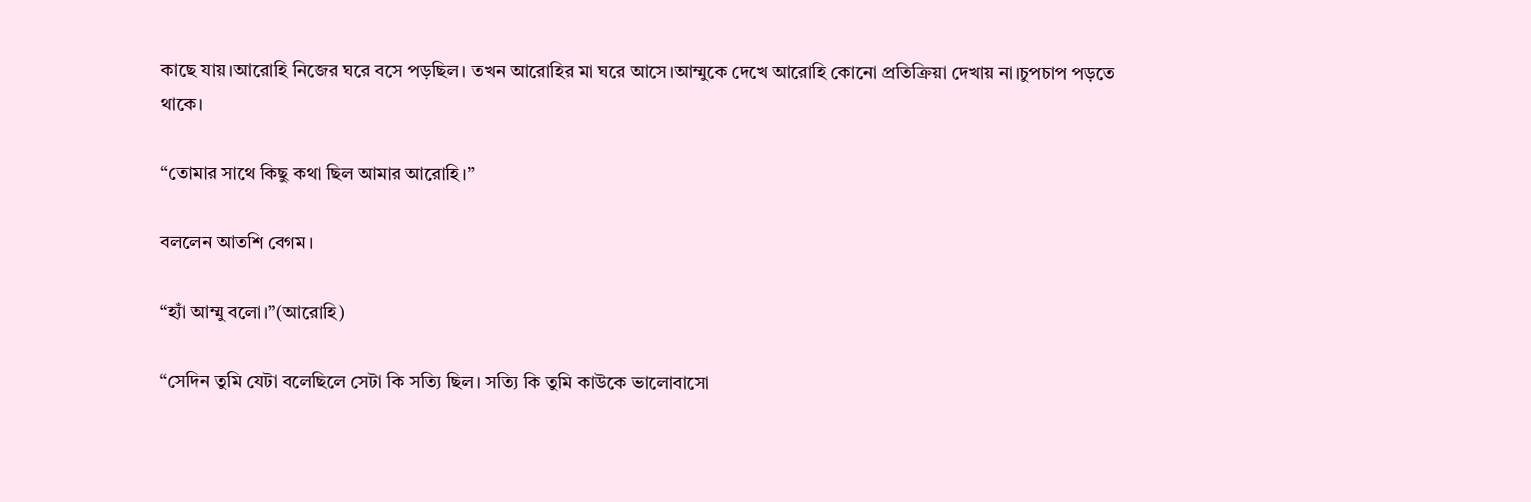কাছে যায়।আরোহি নিজের ঘরে বসে পড়ছিল। তখন আরোহির মা ঘরে আসে।আম্মুকে দেখে আরোহি কোনো প্রতিক্রিয়া দেখায় না।চুপচাপ পড়তে থাকে।

“তোমার সাথে কিছু কথা ছিল আমার আরোহি।”

বললেন আতশি বেগম।

“হ্যাঁ আম্মু বলো।”(আরোহি)

“সেদিন তুমি যেটা বলেছিলে সেটা কি সত্যি ছিল। সত্যি কি তুমি কাউকে ভালোবাসো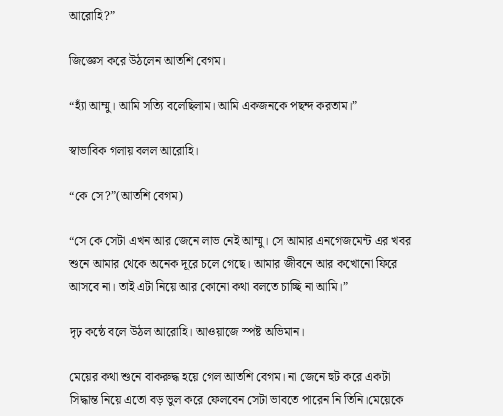আরোহি?”

জিজ্ঞেস করে উঠলেন আতশি বেগম।

“হ্যাঁ আম্মু। আমি সত্যি বলেছিলাম। আমি একজনকে পছন্দ করতাম।”

স্বাভাবিক গলায় বলল আরোহি।

“কে সে?”(আতশি বেগম)

“সে কে সেটা এখন আর জেনে লাভ নেই আম্মু। সে আমার এনগেজমেন্ট এর খবর শুনে আমার থেকে অনেক দূরে চলে গেছে। আমার জীবনে আর কখোনো ফিরে আসবে না। তাই এটা নিয়ে আর কোনো কথা বলতে চাচ্ছি না আমি।”

দৃঢ় কন্ঠে বলে উঠল আরোহি। আওয়াজে স্পষ্ট অভিমান।

মেয়ের কথা শুনে বাকরুদ্ধ হয়ে গেল আতশি বেগম। না জেনে হুট করে একটা সিদ্ধান্ত নিয়ে এতো বড় ভুল করে ফেলবেন সেটা ভাবতে পারেন নি তিনি।মেয়েকে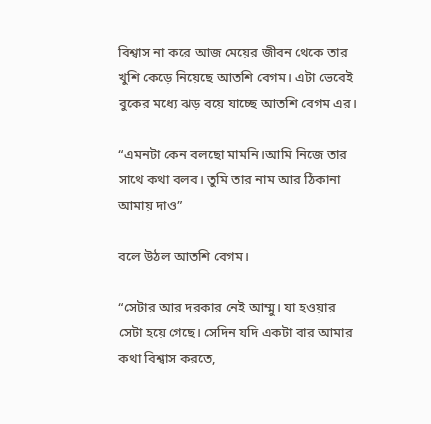বিশ্বাস না করে আজ মেয়ের জীবন থেকে তার খুশি কেড়ে নিয়েছে আতশি বেগম। এটা ভেবেই বুকের মধ্যে ঝড় বয়ে যাচ্ছে আতশি বেগম এর।

“এমনটা কেন বলছো মামনি।আমি নিজে তার সাথে কথা বলব। তুমি তার নাম আর ঠিকানা আমায় দাও”

বলে উঠল আতশি বেগম।

“সেটার আর দরকার নেই আম্মু। যা হওয়ার সেটা হয়ে গেছে। সেদিন যদি একটা বার আমার কথা বিশ্বাস করতে,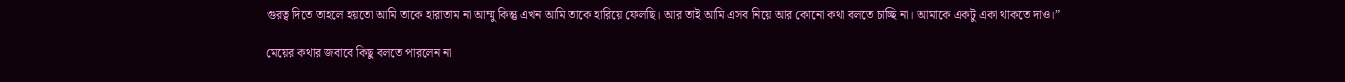গুরত্ব দিতে তাহলে হয়তো আমি তাকে হারাতাম না আম্মু কিন্তু এখন আমি তাকে হারিয়ে ফেলছি। আর তাই আমি এসব নিয়ে আর কোনো কথা বলতে চাচ্ছি না। আমাকে একটু একা থাকতে দাও।”

মেয়ের কথার জবাবে কিছু বলতে পারলেন না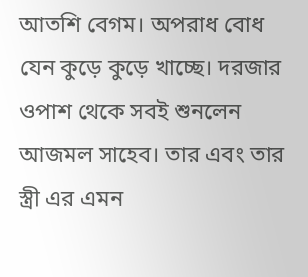আতশি বেগম। অপরাধ বোধ যেন কুড়ে কুড়ে খাচ্ছে। দরজার ওপাশ থেকে সবই শুনলেন আজমল সাহেব। তার এবং তার স্ত্রী এর এমন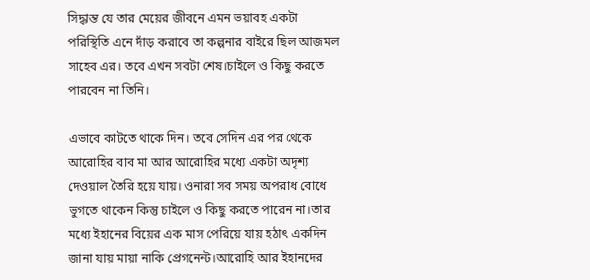সিদ্ধান্ত যে তার মেয়ের জীবনে এমন ভয়াবহ একটা পরিস্থিতি এনে দাঁড় করাবে তা কল্পনার বাইরে ছিল আজমল সাহেব এর। তবে এখন সবটা শেষ।চাইলে ও কিছু করতে পারবেন না তিনি।

এভাবে কাটতে থাকে দিন। তবে সেদিন এর পর থেকে আরোহির বাব মা আর আরোহির মধ্যে একটা অদৃশ্য দেওয়াল তৈরি হয়ে যায়। ওনারা সব সময় অপরাধ বোধে ভুগতে থাকেন কিন্তু চাইলে ও কিছু করতে পারেন না।তার মধ্যে ইহানের বিয়ের এক মাস পেরিয়ে যায় হঠাৎ একদিন জানা যায় মায়া নাকি প্রেগনেন্ট।আরোহি আর ইহানদের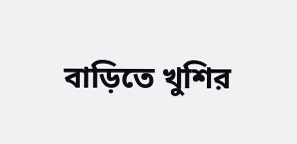বাড়িতে খুশির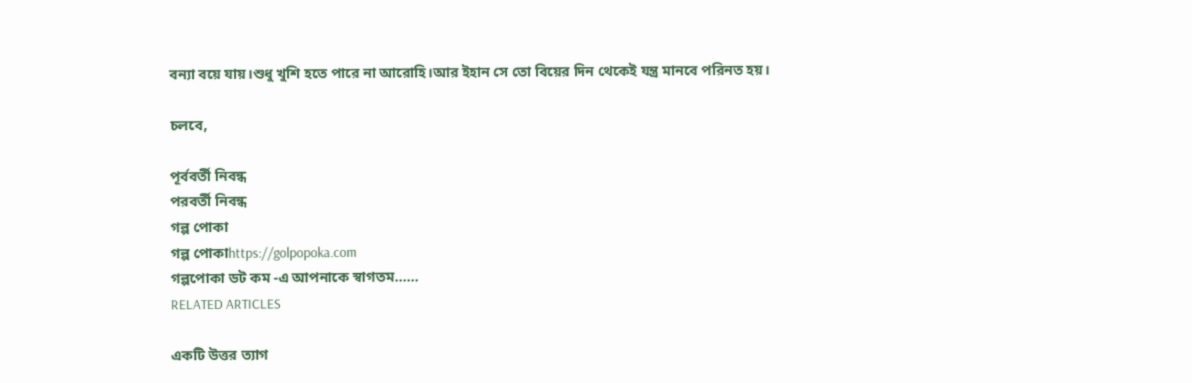বন্যা বয়ে যায়।শুধু খুশি হতে পারে না আরোহি।আর ইহান সে তো বিয়ের দিন থেকেই যন্ত্র মানবে পরিনত হয়।

চলবে,

পূর্ববর্তী নিবন্ধ
পরবর্তী নিবন্ধ
গল্প পোকা
গল্প পোকাhttps://golpopoka.com
গল্পপোকা ডট কম -এ আপনাকে স্বাগতম......
RELATED ARTICLES

একটি উত্তর ত্যাগ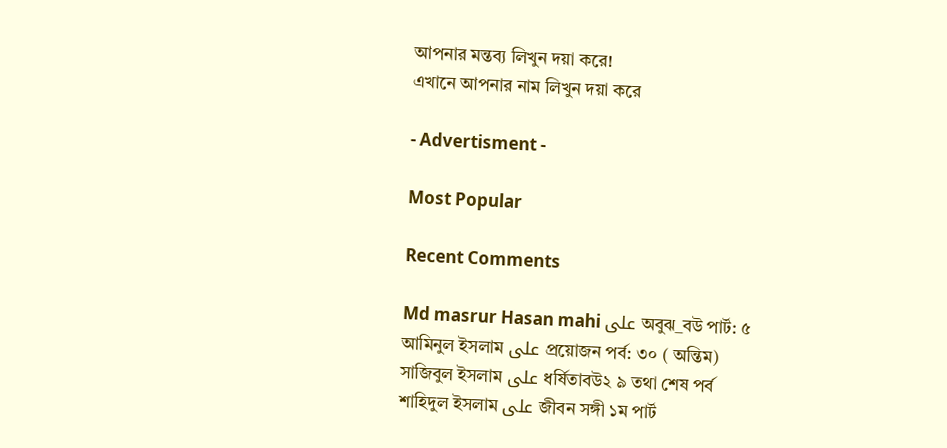আপনার মন্তব্য লিখুন দয়া করে!
এখানে আপনার নাম লিখুন দয়া করে

- Advertisment -

Most Popular

Recent Comments

Md masrur Hasan mahi على অবুঝ_বউ পার্ট: ৫
আমিনুল ইসলাম على প্রয়োজন পর্ব: ৩০ ( অন্তিম)
সাজিবুল ইসলাম على ধর্ষিতাবউ২ ৯ তথা শেষ পর্ব
শাহিদুল ইসলাম على জীবন সঙ্গী ১ম পার্ট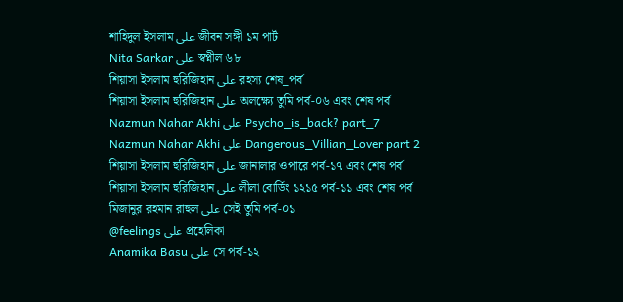শাহিদুল ইসলাম على জীবন সঙ্গী ১ম পার্ট
Nita Sarkar على স্বপ্নীল ৬৮
শিয়াসা ইসলাম হুরিজিহান على রহস্য শেষ_পর্ব
শিয়াসা ইসলাম হুরিজিহান على অলক্ষ্যে তুমি পর্ব-০৬ এবং শেষ পর্ব
Nazmun Nahar Akhi على Psycho_is_back? part_7
Nazmun Nahar Akhi على Dangerous_Villian_Lover part 2
শিয়াসা ইসলাম হুরিজিহান على জানালার ওপারে পর্ব-১৭ এবং শেষ পর্ব
শিয়াসা ইসলাম হুরিজিহান على লীলা বোর্ডিং ১২১৫ পর্ব-১১ এবং শেষ পর্ব
মিজানুর রহমান রাহুল على সেই তুমি পর্ব-০১
@feelings على প্রহেলিকা
Anamika Basu على সে পর্ব-১২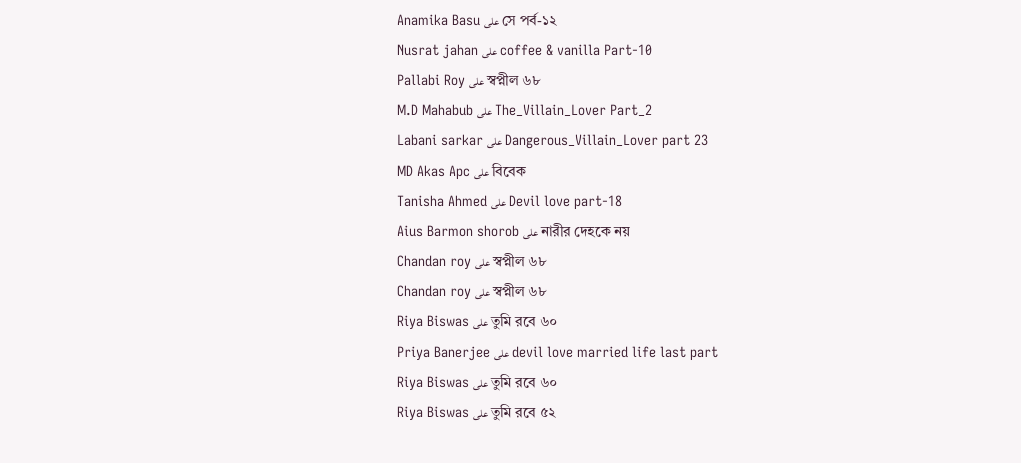Anamika Basu على সে পর্ব-১২
Nusrat jahan على coffee & vanilla Part-10
Pallabi Roy على স্বপ্নীল ৬৮
M.D Mahabub على The_Villain_Lover Part_2
Labani sarkar على Dangerous_Villain_Lover part 23
MD Akas Apc على বিবেক
Tanisha Ahmed على Devil love part-18
Aius Barmon shorob على নারীর দেহকে নয়
Chandan roy على স্বপ্নীল ৬৮
Chandan roy على স্বপ্নীল ৬৮
Riya Biswas على তুমি রবে ৬০
Priya Banerjee على devil love married life last part
Riya Biswas على তুমি রবে ৬০
Riya Biswas على তুমি রবে ৫২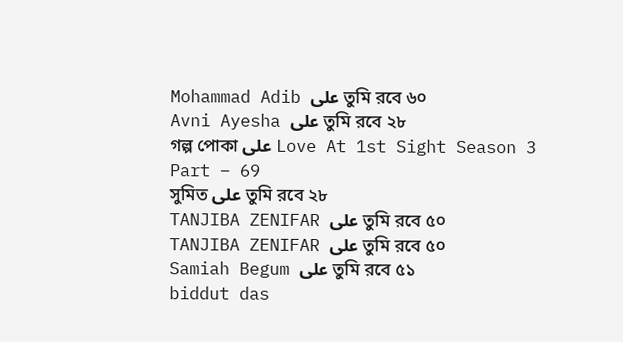Mohammad Adib على তুমি রবে ৬০
Avni Ayesha على তুমি রবে ২৮
গল্প পোকা على Love At 1st Sight Season 3 Part – 69
সুমিত على তুমি রবে ২৮
TANJIBA ZENIFAR على তুমি রবে ৫০
TANJIBA ZENIFAR على তুমি রবে ৫০
Samiah Begum على তুমি রবে ৫১
biddut das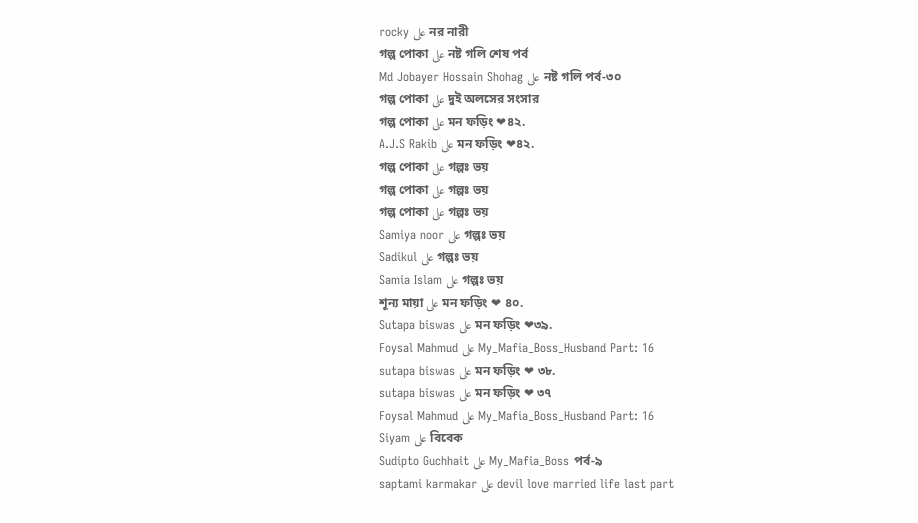rocky على নর নারী
গল্প পোকা على নষ্ট গলি শেষ পর্ব
Md Jobayer Hossain Shohag على নষ্ট গলি পর্ব-৩০
গল্প পোকা على দুই অলসের সংসার
গল্প পোকা على মন ফড়িং ❤৪২.
A.J.S Rakib على মন ফড়িং ❤৪২.
গল্প পোকা على গল্পঃ ভয়
গল্প পোকা على গল্পঃ ভয়
গল্প পোকা على গল্পঃ ভয়
Samiya noor على গল্পঃ ভয়
Sadikul على গল্পঃ ভয়
Samia Islam على গল্পঃ ভয়
শূন্য মায়া على মন ফড়িং ❤ ৪০.
Sutapa biswas على মন ফড়িং ❤৩৯.
Foysal Mahmud على My_Mafia_Boss_Husband Part: 16
sutapa biswas على মন ফড়িং ❤ ৩৮.
sutapa biswas على মন ফড়িং ❤ ৩৭
Foysal Mahmud على My_Mafia_Boss_Husband Part: 16
Siyam على বিবেক
Sudipto Guchhait على My_Mafia_Boss পর্ব-৯
saptami karmakar على devil love married life last part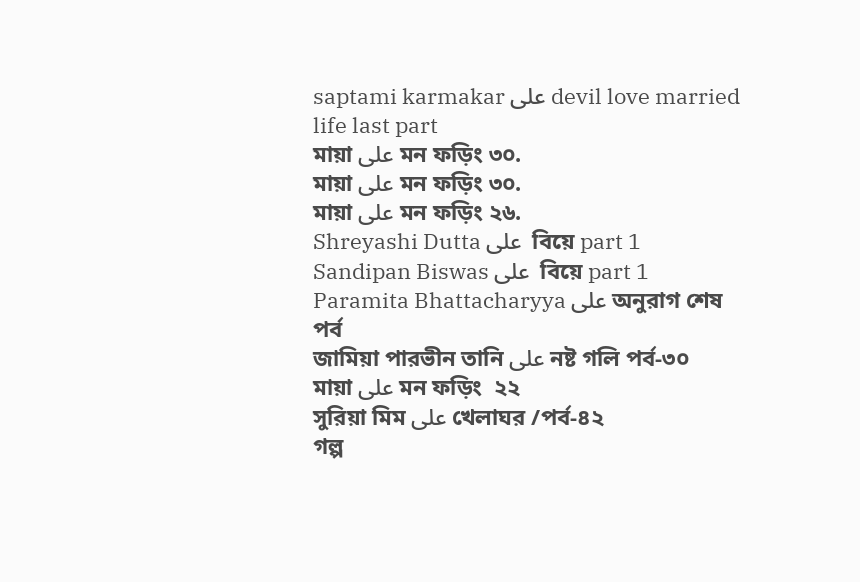saptami karmakar على devil love married life last part
মায়া على মন ফড়িং ৩০.
মায়া على মন ফড়িং ৩০.
মায়া على মন ফড়িং ২৬.
Shreyashi Dutta على  বিয়ে part 1
Sandipan Biswas على  বিয়ে part 1
Paramita Bhattacharyya على অনুরাগ শেষ পর্ব
জামিয়া পারভীন তানি على নষ্ট গলি পর্ব-৩০
মায়া على মন ফড়িং  ২২
সুরিয়া মিম على খেলাঘর /পর্ব-৪২
গল্প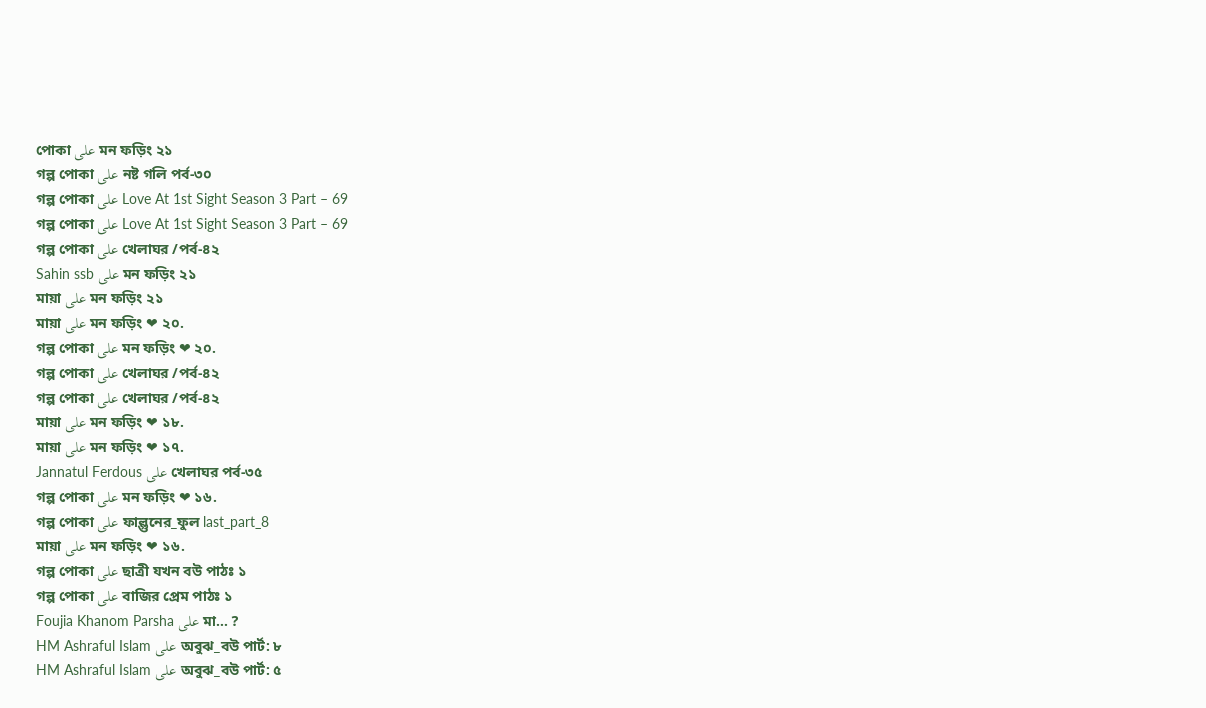পোকা على মন ফড়িং ২১
গল্প পোকা على নষ্ট গলি পর্ব-৩০
গল্প পোকা على Love At 1st Sight Season 3 Part – 69
গল্প পোকা على Love At 1st Sight Season 3 Part – 69
গল্প পোকা على খেলাঘর /পর্ব-৪২
Sahin ssb على মন ফড়িং ২১
মায়া على মন ফড়িং ২১
মায়া على মন ফড়িং ❤ ২০.
গল্প পোকা على মন ফড়িং ❤ ২০.
গল্প পোকা على খেলাঘর /পর্ব-৪২
গল্প পোকা على খেলাঘর /পর্ব-৪২
মায়া على মন ফড়িং ❤ ১৮.
মায়া على মন ফড়িং ❤ ১৭.
Jannatul Ferdous على খেলাঘর পর্ব-৩৫
গল্প পোকা على মন ফড়িং ❤ ১৬.
গল্প পোকা على ফাল্গুনের_ফুল last_part_8
মায়া على মন ফড়িং ❤ ১৬.
গল্প পোকা على ছাত্রী যখন বউ পাঠঃ ১
গল্প পোকা على বাজির প্রেম পাঠঃ ১
Foujia Khanom Parsha على মা… ?
HM Ashraful Islam على অবুঝ_বউ পার্ট: ৮
HM Ashraful Islam على অবুঝ_বউ পার্ট: ৫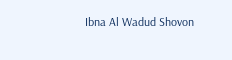Ibna Al Wadud Shovon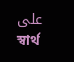على স্বার্থ